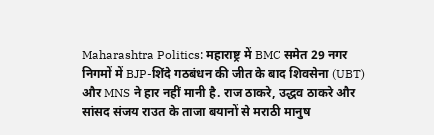Maharashtra Politics: महाराष्ट्र में BMC समेत 29 नगर निगमों में BJP-शिंदे गठबंधन की जीत के बाद शिवसेना (UBT) और MNS ने हार नहीं मानी है. राज ठाकरे, उद्धव ठाकरे और सांसद संजय राउत के ताजा बयानों से मराठी मानुष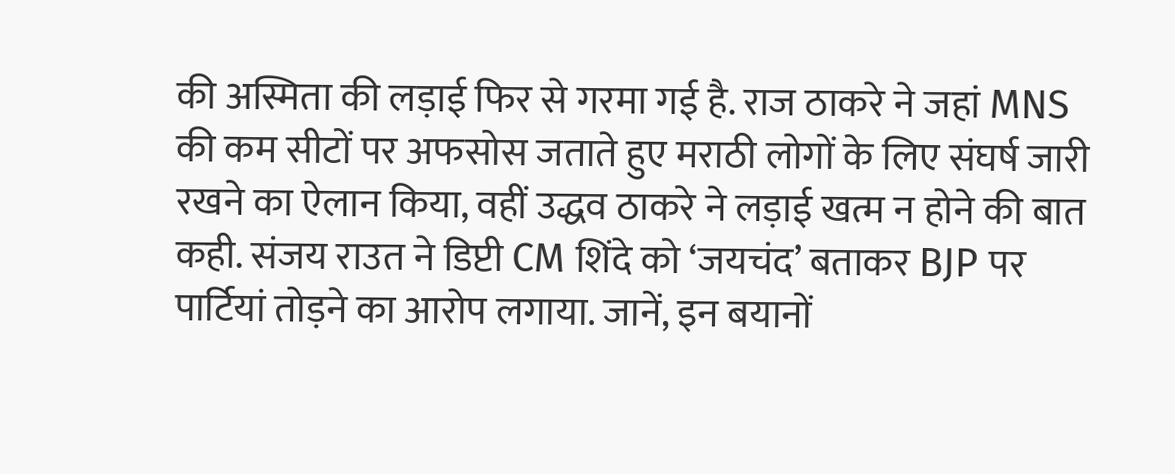की अस्मिता की लड़ाई फिर से गरमा गई है. राज ठाकरे ने जहां MNS की कम सीटों पर अफसोस जताते हुए मराठी लोगों के लिए संघर्ष जारी रखने का ऐलान किया, वहीं उद्धव ठाकरे ने लड़ाई खत्म न होने की बात कही. संजय राउत ने डिप्टी CM शिंदे को ‘जयचंद’ बताकर BJP पर पार्टियां तोड़ने का आरोप लगाया. जानें, इन बयानों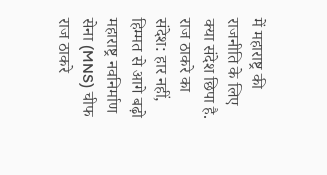में महाराष्ट्र की राजनीति के लिए क्या संदेश छिपा है.
राज ठाकरे का संदेश: हार नहीं, हिम्मत से आगे बढ़ो
महाराष्ट्र नवनिर्माण सेना (MNS) चीफ राज ठाकरे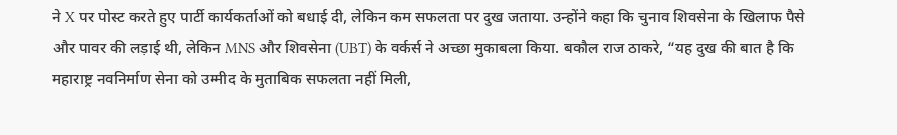ने X पर पोस्ट करते हुए पार्टी कार्यकर्ताओं को बधाई दी, लेकिन कम सफलता पर दुख जताया. उन्होंने कहा कि चुनाव शिवसेना के खिलाफ पैसे और पावर की लड़ाई थी, लेकिन MNS और शिवसेना (UBT) के वर्कर्स ने अच्छा मुकाबला किया. बकौल राज ठाकरे, “यह दुख की बात है कि महाराष्ट्र नवनिर्माण सेना को उम्मीद के मुताबिक सफलता नहीं मिली,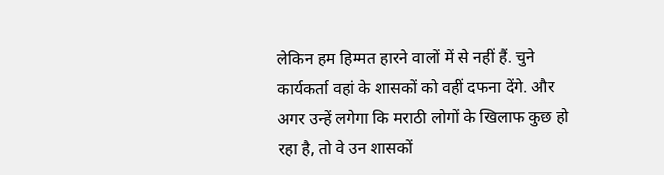लेकिन हम हिम्मत हारने वालों में से नहीं हैं. चुने कार्यकर्ता वहां के शासकों को वहीं दफना देंगे. और अगर उन्हें लगेगा कि मराठी लोगों के खिलाफ कुछ हो रहा है, तो वे उन शासकों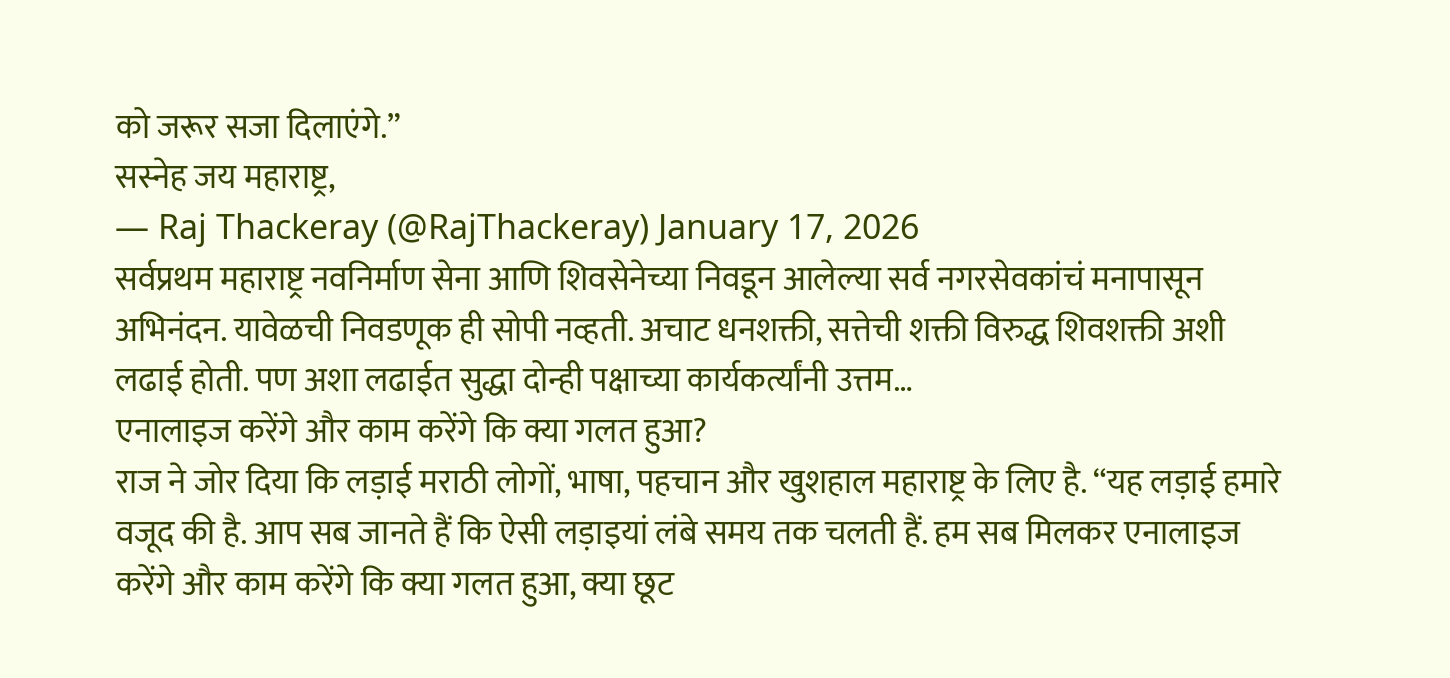को जरूर सजा दिलाएंगे.”
सस्नेह जय महाराष्ट्र,
— Raj Thackeray (@RajThackeray) January 17, 2026
सर्वप्रथम महाराष्ट्र नवनिर्माण सेना आणि शिवसेनेच्या निवडून आलेल्या सर्व नगरसेवकांचं मनापासून अभिनंदन. यावेळची निवडणूक ही सोपी नव्हती. अचाट धनशक्ती, सत्तेची शक्ती विरुद्ध शिवशक्ती अशी लढाई होती. पण अशा लढाईत सुद्धा दोन्ही पक्षाच्या कार्यकर्त्यांनी उत्तम…
एनालाइज करेंगे और काम करेंगे कि क्या गलत हुआ?
राज ने जोर दिया कि लड़ाई मराठी लोगों, भाषा, पहचान और खुशहाल महाराष्ट्र के लिए है. “यह लड़ाई हमारे वजूद की है. आप सब जानते हैं कि ऐसी लड़ाइयां लंबे समय तक चलती हैं. हम सब मिलकर एनालाइज करेंगे और काम करेंगे कि क्या गलत हुआ, क्या छूट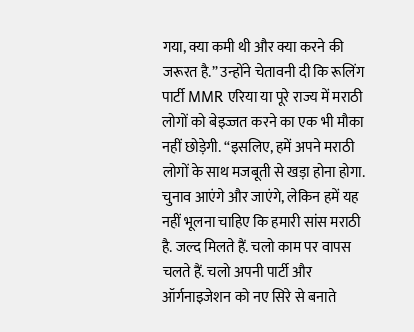गया, क्या कमी थी और क्या करने की जरूरत है.” उन्होंने चेतावनी दी कि रूलिंग पार्टी MMR एरिया या पूरे राज्य में मराठी लोगों को बेइज्जत करने का एक भी मौका नहीं छोड़ेगी. “इसलिए, हमें अपने मराठी लोगों के साथ मजबूती से खड़ा होना होगा. चुनाव आएंगे और जाएंगे, लेकिन हमें यह नहीं भूलना चाहिए कि हमारी सांस मराठी है. जल्द मिलते हैं. चलो काम पर वापस चलते हैं. चलो अपनी पार्टी और ऑर्गनाइजेशन को नए सिरे से बनाते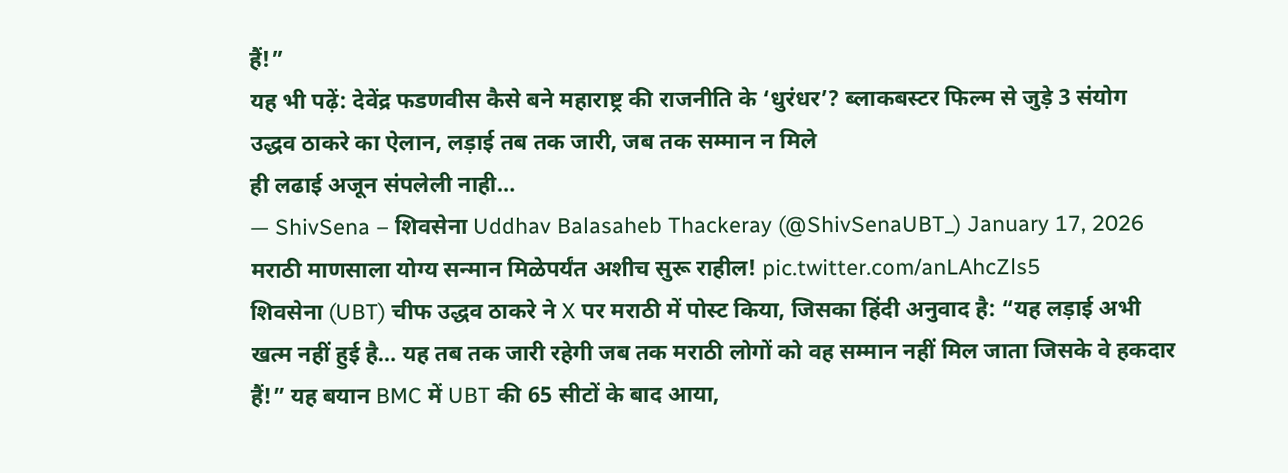हैं!”
यह भी पढ़ें: देवेंद्र फडणवीस कैसे बने महाराष्ट्र की राजनीति के ‘धुरंधर’? ब्लाकबस्टर फिल्म से जुड़े 3 संयोग
उद्धव ठाकरे का ऐलान, लड़ाई तब तक जारी, जब तक सम्मान न मिले
ही लढाई अजून संपलेली नाही…
— ShivSena – शिवसेना Uddhav Balasaheb Thackeray (@ShivSenaUBT_) January 17, 2026
मराठी माणसाला योग्य सन्मान मिळेपर्यंत अशीच सुरू राहील! pic.twitter.com/anLAhcZls5
शिवसेना (UBT) चीफ उद्धव ठाकरे ने X पर मराठी में पोस्ट किया, जिसका हिंदी अनुवाद है: “यह लड़ाई अभी खत्म नहीं हुई है… यह तब तक जारी रहेगी जब तक मराठी लोगों को वह सम्मान नहीं मिल जाता जिसके वे हकदार हैं!” यह बयान BMC में UBT की 65 सीटों के बाद आया,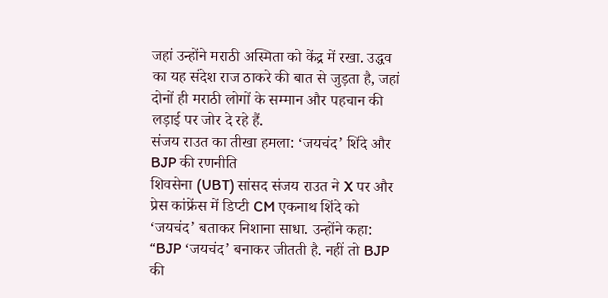जहां उन्होंने मराठी अस्मिता को केंद्र में रखा. उद्धव का यह संदेश राज ठाकरे की बात से जुड़ता है, जहां दोनों ही मराठी लोगों के सम्मान और पहचान की लड़ाई पर जोर दे रहे हैं.
संजय राउत का तीखा हमला: ‘जयचंद’ शिंदे और BJP की रणनीति
शिवसेना (UBT) सांसद संजय राउत ने X पर और प्रेस कांफ्रेंस में डिप्टी CM एकनाथ शिंदे को ‘जयचंद’ बताकर निशाना साधा. उन्होंने कहा: “BJP ‘जयचंद’ बनाकर जीतती है. नहीं तो BJP की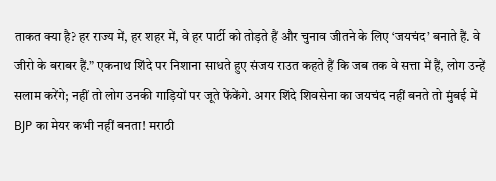ताकत क्या है? हर राज्य में, हर शहर में, वे हर पार्टी को तोड़ते हैं और चुनाव जीतने के लिए ‘जयचंद’ बनाते हैं. वे जीरो के बराबर हैं.” एकनाथ शिंदे पर निशाना साधते हुए संजय राउत कहते हैं कि जब तक वे सत्ता में हैं, लोग उन्हें सलाम करेंगे; नहीं तो लोग उनकी गाड़ियों पर जूते फेंकेंगे. अगर शिंदे शिवसेना का जयचंद नहीं बनते तो मुंबई में BJP का मेयर कभी नहीं बनता! मराठी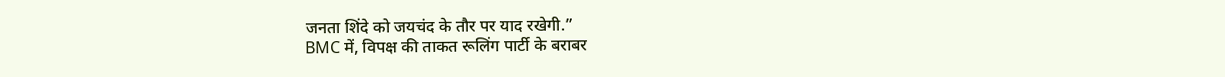जनता शिंदे को जयचंद के तौर पर याद रखेगी.”
BMC में, विपक्ष की ताकत रूलिंग पार्टी के बराबर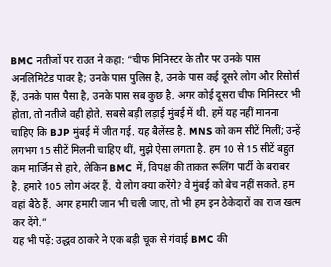BMC नतीजों पर राउत ने कहा: “चीफ मिनिस्टर के तौर पर उनके पास अनलिमिटेड पावर है; उनके पास पुलिस है, उनके पास कई दूसरे लोग और रिसोर्स हैं, उनके पास पैसा है, उनके पास सब कुछ है. अगर कोई दूसरा चीफ मिनिस्टर भी होता, तो नतीजे वही होते. सबसे बड़ी लड़ाई मुंबई में थी. हमें यह नहीं मानना चाहिए कि BJP मुंबई में जीत गई. यह बैलेंस्ड है. MNS को कम सीटें मिलीं; उन्हें लगभग 15 सीटें मिलनी चाहिए थीं, मुझे ऐसा लगता है. हम 10 से 15 सीटें बहुत कम मार्जिन से हारे, लेकिन BMC में, विपक्ष की ताकत रूलिंग पार्टी के बराबर है. हमारे 105 लोग अंदर हैं. ये लोग क्या करेंगे? वे मुंबई को बेच नहीं सकते. हम वहां बैठे हैं. अगर हमारी जान भी चली जाए, तो भी हम इन ठेकेदारों का राज खत्म कर देंगे.”
यह भी पढ़ें: उद्धव ठाकरे ने एक बड़ी चूक से गंवाई BMC की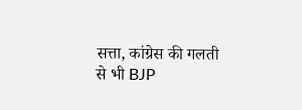सत्ता, कांग्रेस की गलती से भी BJP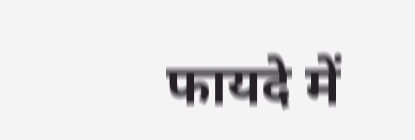फायदे में